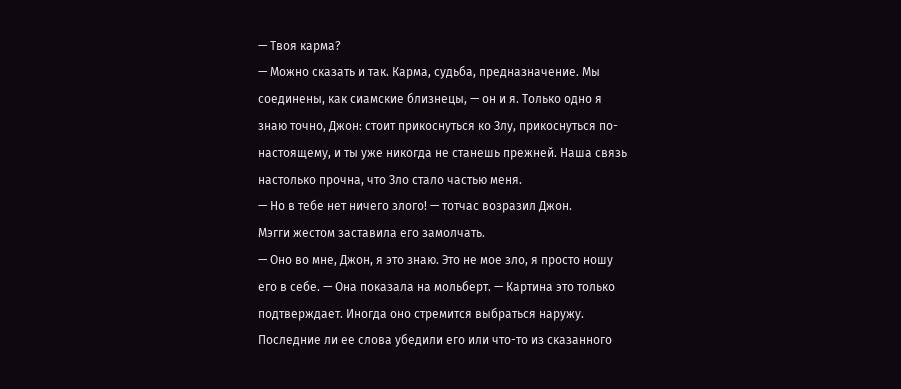— Твоя карма?
— Можно сказать и так. Карма, судьба, предназначение. Мы соединены, как сиамские близнецы, — он и я. Только одно я знаю точно, Джон: стоит прикоснуться ко Злу, прикоснуться по-настоящему, и ты уже никогда не станешь прежней. Наша связь настолько прочна, что Зло стало частью меня.
— Но в тебе нет ничего злого! — тотчас возразил Джон.
Мэгги жестом заставила его замолчать.
— Оно во мне, Джон, я это знаю. Это не мое зло, я просто ношу его в себе. — Она показала на мольберт. — Картина это только подтверждает. Иногда оно стремится выбраться наружу.
Последние ли ее слова убедили его или что-то из сказанного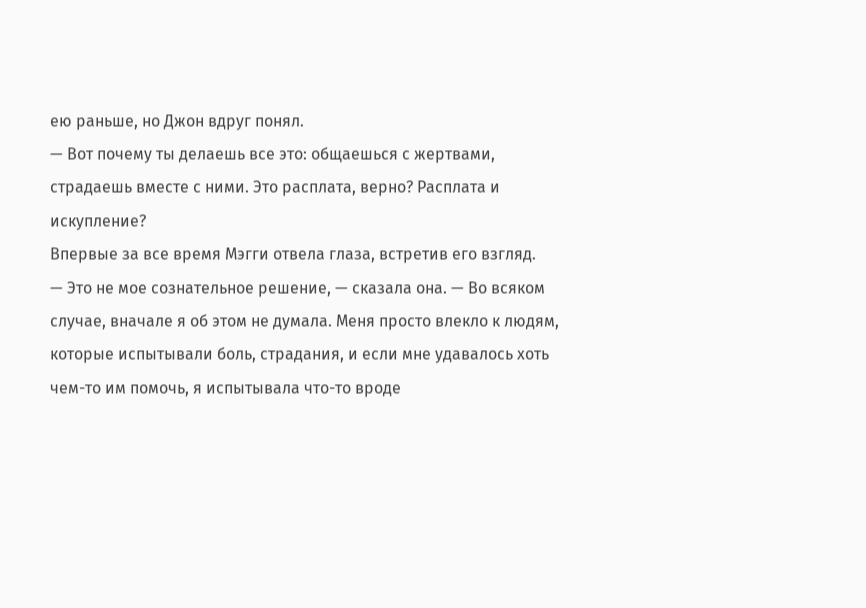ею раньше, но Джон вдруг понял.
— Вот почему ты делаешь все это: общаешься с жертвами, страдаешь вместе с ними. Это расплата, верно? Расплата и искупление?
Впервые за все время Мэгги отвела глаза, встретив его взгляд.
— Это не мое сознательное решение, — сказала она. — Во всяком случае, вначале я об этом не думала. Меня просто влекло к людям, которые испытывали боль, страдания, и если мне удавалось хоть чем-то им помочь, я испытывала что-то вроде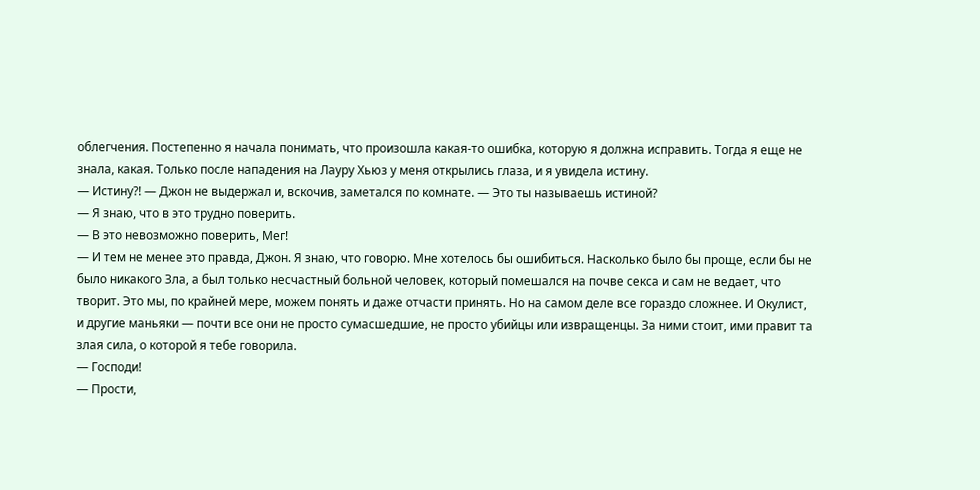облегчения. Постепенно я начала понимать, что произошла какая-то ошибка, которую я должна исправить. Тогда я еще не знала, какая. Только после нападения на Лауру Хьюз у меня открылись глаза, и я увидела истину.
— Истину?! — Джон не выдержал и, вскочив, заметался по комнате. — Это ты называешь истиной?
— Я знаю, что в это трудно поверить.
— В это невозможно поверить, Мег!
— И тем не менее это правда, Джон. Я знаю, что говорю. Мне хотелось бы ошибиться. Насколько было бы проще, если бы не было никакого Зла, а был только несчастный больной человек, который помешался на почве секса и сам не ведает, что творит. Это мы, по крайней мере, можем понять и даже отчасти принять. Но на самом деле все гораздо сложнее. И Окулист, и другие маньяки — почти все они не просто сумасшедшие, не просто убийцы или извращенцы. За ними стоит, ими правит та злая сила, о которой я тебе говорила.
— Господи!
— Прости,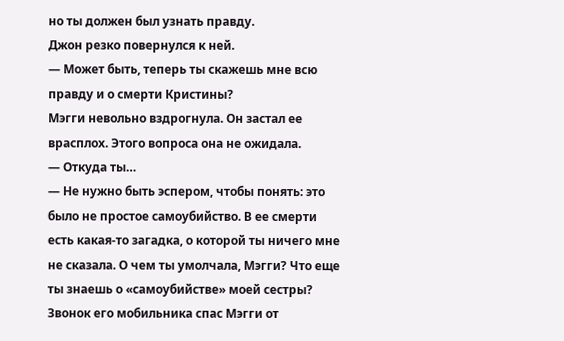но ты должен был узнать правду.
Джон резко повернулся к ней.
— Может быть, теперь ты скажешь мне всю правду и о смерти Кристины?
Мэгги невольно вздрогнула. Он застал ее врасплох. Этого вопроса она не ожидала.
— Откуда ты…
— Не нужно быть эспером, чтобы понять: это было не простое самоубийство. В ее смерти есть какая-то загадка, о которой ты ничего мне не сказала. О чем ты умолчала, Мэгги? Что еще ты знаешь о «самоубийстве» моей сестры?
Звонок его мобильника спас Мэгги от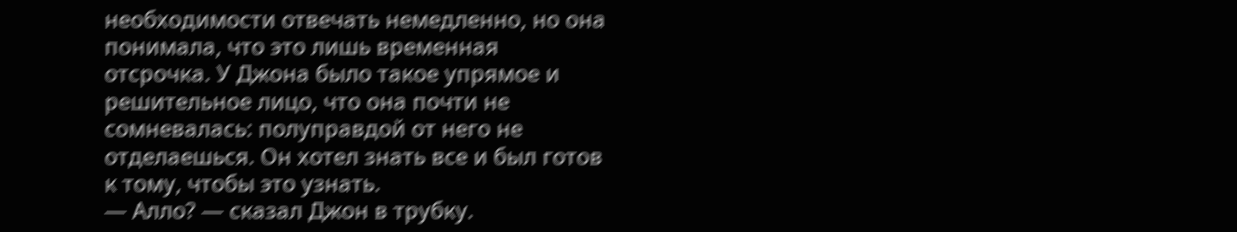необходимости отвечать немедленно, но она понимала, что это лишь временная отсрочка. У Джона было такое упрямое и решительное лицо, что она почти не сомневалась: полуправдой от него не отделаешься. Он хотел знать все и был готов к тому, чтобы это узнать.
— Алло? — сказал Джон в трубку.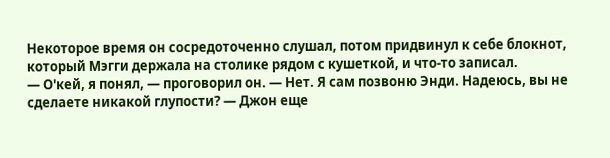Некоторое время он сосредоточенно слушал, потом придвинул к себе блокнот, который Мэгги держала на столике рядом с кушеткой, и что-то записал.
— О'кей, я понял, — проговорил он. — Нет. Я сам позвоню Энди. Надеюсь, вы не сделаете никакой глупости? — Джон еще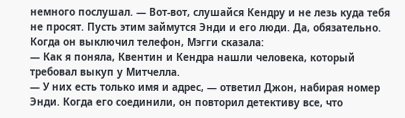немного послушал. — Вот-вот, слушайся Кендру и не лезь куда тебя не просят. Пусть этим займутся Энди и его люди. Да, обязательно.
Когда он выключил телефон, Мэгги сказала:
— Как я поняла, Квентин и Кендра нашли человека, который требовал выкуп у Митчелла.
— У них есть только имя и адрес, — ответил Джон, набирая номер Энди. Когда его соединили, он повторил детективу все, что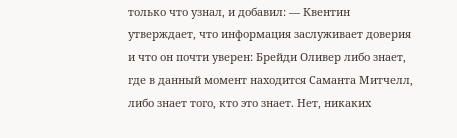только что узнал, и добавил: — Квентин утверждает, что информация заслуживает доверия и что он почти уверен: Брейди Оливер либо знает, где в данный момент находится Саманта Митчелл, либо знает того, кто это знает. Нет, никаких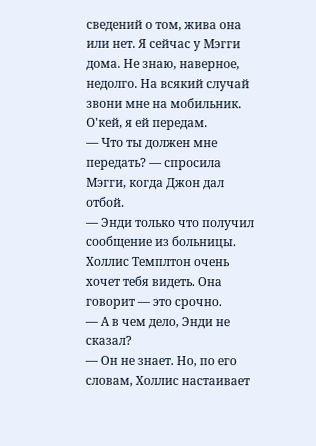сведений о том, жива она или нет. Я сейчас у Мэгги дома. Не знаю, наверное, недолго. На всякий случай звони мне на мобильник. О'кей, я ей передам.
— Что ты должен мне передать? — спросила Мэгги, когда Джон дал отбой.
— Энди только что получил сообщение из больницы. Холлис Темплтон очень хочет тебя видеть. Она говорит — это срочно.
— А в чем дело, Энди не сказал?
— Он не знает. Но, по его словам, Холлис настаивает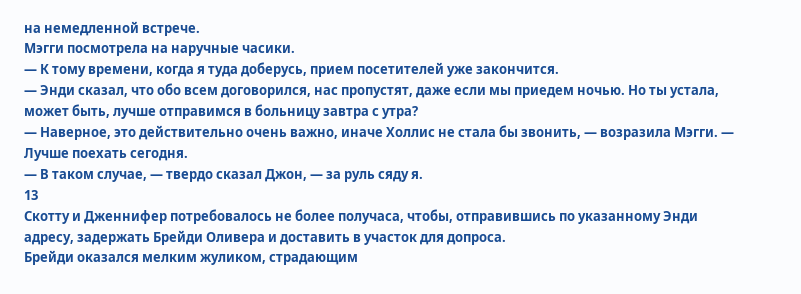на немедленной встрече.
Мэгги посмотрела на наручные часики.
— К тому времени, когда я туда доберусь, прием посетителей уже закончится.
— Энди сказал, что обо всем договорился, нас пропустят, даже если мы приедем ночью. Но ты устала, может быть, лучше отправимся в больницу завтра с утра?
— Наверное, это действительно очень важно, иначе Холлис не стала бы звонить, — возразила Мэгги. — Лучше поехать сегодня.
— В таком случае, — твердо сказал Джон, — за руль сяду я.
13
Скотту и Дженнифер потребовалось не более получаса, чтобы, отправившись по указанному Энди адресу, задержать Брейди Оливера и доставить в участок для допроса.
Брейди оказался мелким жуликом, страдающим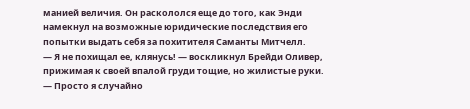манией величия. Он раскололся еще до того, как Энди намекнул на возможные юридические последствия его попытки выдать себя за похитителя Саманты Митчелл.
— Я не похищал ее, клянусь! — воскликнул Брейди Оливер, прижимая к своей впалой груди тощие, но жилистые руки. — Просто я случайно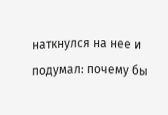наткнулся на нее и подумал: почему бы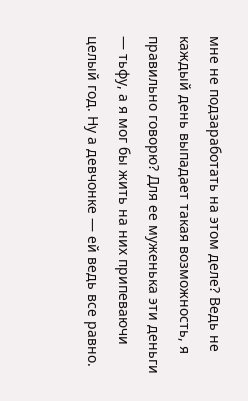мне не подзаработать на этом деле? Ведь не каждый день выпадает такая возможность, я правильно говорю? Для ее муженька эти деньги — тьфу, а я мог бы жить на них припеваючи целый год. Ну а девчонке — ей ведь все равно.